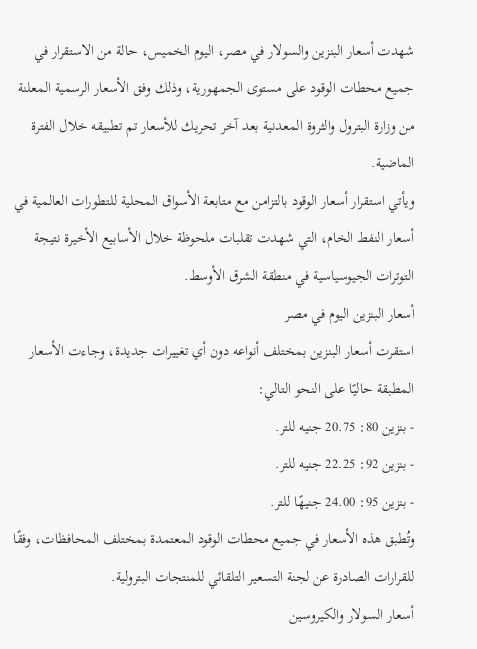شهدت أسعار البنزين والسولار في مصر، اليوم الخميس، حالة من الاستقرار في جميع محطات الوقود على مستوى الجمهورية، وذلك وفق الأسعار الرسمية المعلنة من وزارة البترول والثروة المعدنية بعد آخر تحريك للأسعار تم تطبيقه خلال الفترة الماضية.
ويأتي استقرار أسعار الوقود بالتزامن مع متابعة الأسواق المحلية للتطورات العالمية في أسعار النفط الخام، التي شهدت تقلبات ملحوظة خلال الأسابيع الأخيرة نتيجة التوترات الجيوسياسية في منطقة الشرق الأوسط.
أسعار البنزين اليوم في مصر
استقرت أسعار البنزين بمختلف أنواعه دون أي تغييرات جديدة، وجاءت الأسعار المطبقة حاليًا على النحو التالي:
- بنزين 80: 20.75 جنيه للتر.
- بنزين 92: 22.25 جنيه للتر.
- بنزين 95: 24.00 جنيهًا للتر.
وتُطبق هذه الأسعار في جميع محطات الوقود المعتمدة بمختلف المحافظات، وفقًا للقرارات الصادرة عن لجنة التسعير التلقائي للمنتجات البترولية.
أسعار السولار والكيروسين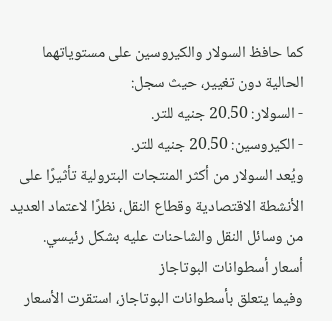كما حافظ السولار والكيروسين على مستوياتهما الحالية دون تغيير، حيث سجل:
- السولار: 20.50 جنيه للتر.
- الكيروسين: 20.50 جنيه للتر.
ويُعد السولار من أكثر المنتجات البترولية تأثيرًا على الأنشطة الاقتصادية وقطاع النقل، نظرًا لاعتماد العديد من وسائل النقل والشاحنات عليه بشكل رئيسي.
أسعار أسطوانات البوتاجاز
وفيما يتعلق بأسطوانات البوتاجاز، استقرت الأسعار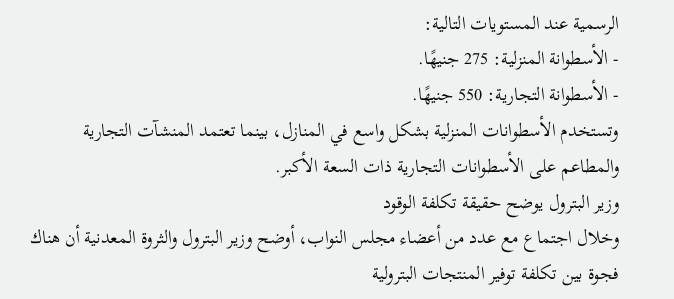الرسمية عند المستويات التالية:
- الأسطوانة المنزلية: 275 جنيهًا.
- الأسطوانة التجارية: 550 جنيهًا.
وتستخدم الأسطوانات المنزلية بشكل واسع في المنازل، بينما تعتمد المنشآت التجارية والمطاعم على الأسطوانات التجارية ذات السعة الأكبر.
وزير البترول يوضح حقيقة تكلفة الوقود
وخلال اجتماع مع عدد من أعضاء مجلس النواب، أوضح وزير البترول والثروة المعدنية أن هناك فجوة بين تكلفة توفير المنتجات البترولية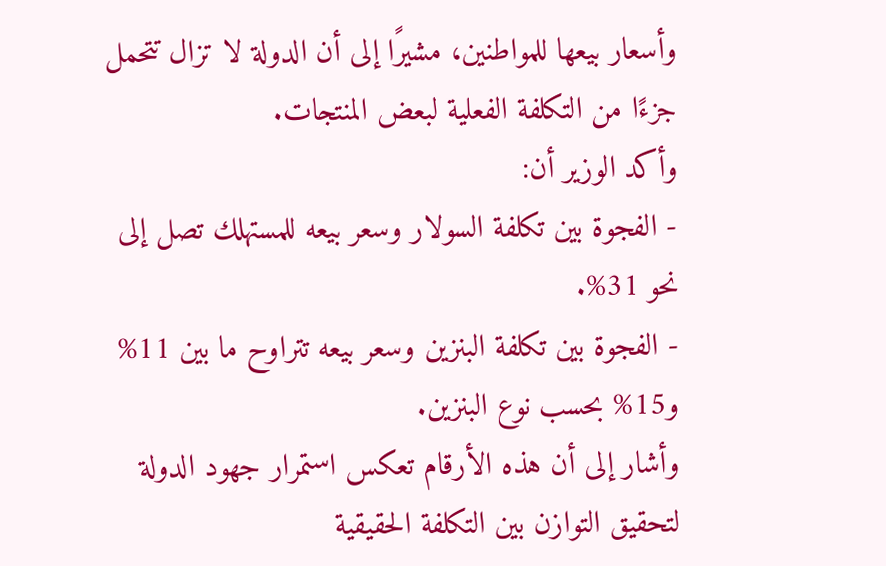وأسعار بيعها للمواطنين، مشيرًا إلى أن الدولة لا تزال تتحمل جزءًا من التكلفة الفعلية لبعض المنتجات.
وأكد الوزير أن:
- الفجوة بين تكلفة السولار وسعر بيعه للمستهلك تصل إلى نحو 31%.
- الفجوة بين تكلفة البنزين وسعر بيعه تتراوح ما بين 11% و15% بحسب نوع البنزين.
وأشار إلى أن هذه الأرقام تعكس استمرار جهود الدولة لتحقيق التوازن بين التكلفة الحقيقية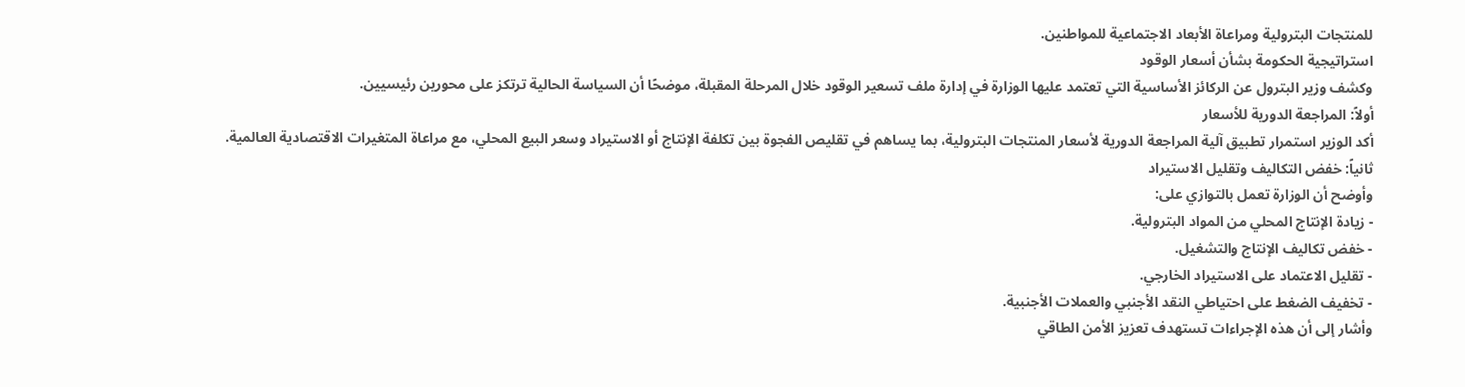للمنتجات البترولية ومراعاة الأبعاد الاجتماعية للمواطنين.
استراتيجية الحكومة بشأن أسعار الوقود
وكشف وزير البترول عن الركائز الأساسية التي تعتمد عليها الوزارة في إدارة ملف تسعير الوقود خلال المرحلة المقبلة، موضحًا أن السياسة الحالية ترتكز على محورين رئيسيين.
أولاً: المراجعة الدورية للأسعار
أكد الوزير استمرار تطبيق آلية المراجعة الدورية لأسعار المنتجات البترولية، بما يساهم في تقليص الفجوة بين تكلفة الإنتاج أو الاستيراد وسعر البيع المحلي، مع مراعاة المتغيرات الاقتصادية العالمية.
ثانياً: خفض التكاليف وتقليل الاستيراد
وأوضح أن الوزارة تعمل بالتوازي على:
- زيادة الإنتاج المحلي من المواد البترولية.
- خفض تكاليف الإنتاج والتشغيل.
- تقليل الاعتماد على الاستيراد الخارجي.
- تخفيف الضغط على احتياطي النقد الأجنبي والعملات الأجنبية.
وأشار إلى أن هذه الإجراءات تستهدف تعزيز الأمن الطاقي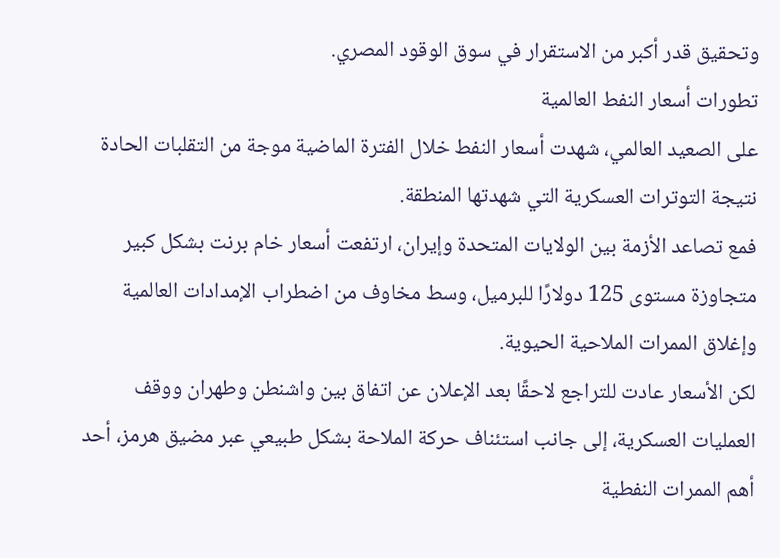وتحقيق قدر أكبر من الاستقرار في سوق الوقود المصري.
تطورات أسعار النفط العالمية
على الصعيد العالمي، شهدت أسعار النفط خلال الفترة الماضية موجة من التقلبات الحادة نتيجة التوترات العسكرية التي شهدتها المنطقة.
فمع تصاعد الأزمة بين الولايات المتحدة وإيران، ارتفعت أسعار خام برنت بشكل كبير متجاوزة مستوى 125 دولارًا للبرميل، وسط مخاوف من اضطراب الإمدادات العالمية وإغلاق الممرات الملاحية الحيوية.
لكن الأسعار عادت للتراجع لاحقًا بعد الإعلان عن اتفاق بين واشنطن وطهران ووقف العمليات العسكرية، إلى جانب استئناف حركة الملاحة بشكل طبيعي عبر مضيق هرمز، أحد أهم الممرات النفطية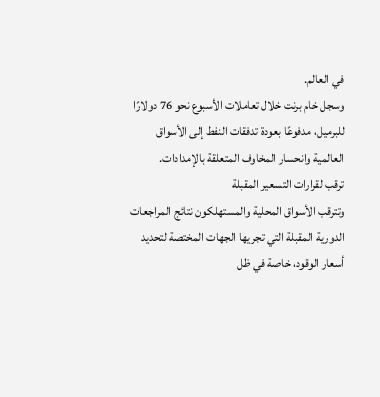في العالم.
وسجل خام برنت خلال تعاملات الأسبوع نحو 76 دولارًا للبرميل، مدفوعًا بعودة تدفقات النفط إلى الأسواق العالمية وانحسار المخاوف المتعلقة بالإمدادات.
ترقب لقرارات التسعير المقبلة
وتترقب الأسواق المحلية والمستهلكون نتائج المراجعات الدورية المقبلة التي تجريها الجهات المختصة لتحديد أسعار الوقود، خاصة في ظل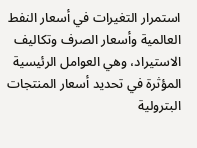استمرار التغيرات في أسعار النفط العالمية وأسعار الصرف وتكاليف الاستيراد، وهي العوامل الرئيسية المؤثرة في تحديد أسعار المنتجات البترولية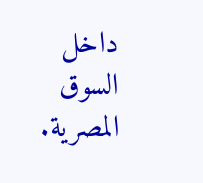داخل السوق المصرية.